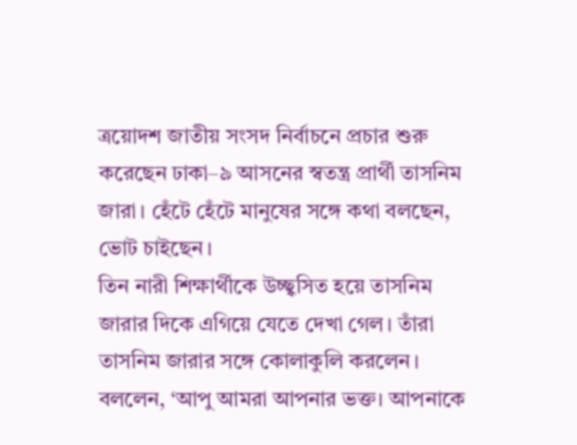ত্রয়োদশ জাতীয় সংসদ নির্বাচনে প্রচার শুরু করেছেন ঢাকা–৯ আসনের স্বতন্ত্র প্রার্থী তাসনিম জারা। হেঁটে হেঁটে মানুষের সঙ্গে কথা বলছেন, ভোট চাইছেন।
তিন নারী শিক্ষার্থীকে উচ্ছ্বসিত হয়ে তাসনিম জারার দিকে এগিয়ে যেতে দেখা গেল। তাঁরা তাসনিম জারার সঙ্গে কোলাকুলি করলেন। বললেন, ‘আপু আমরা আপনার ভক্ত। আপনাকে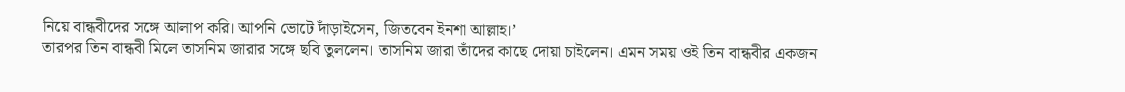নিয়ে বান্ধবীদের সঙ্গে আলাপ করি। আপনি ভোটে দাঁড়াইসেন, জিতবেন ইনশা আল্লাহ।’
তারপর তিন বান্ধবী মিলে তাসনিম জারার সঙ্গে ছবি তুললেন। তাসনিম জারা তাঁদের কাছে দোয়া চাইলেন। এমন সময় ওই তিন বান্ধবীর একজন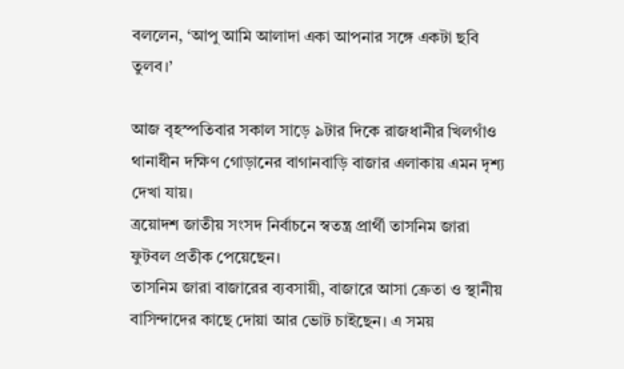বললেন, ‘আপু আমি আলাদা একা আপনার সঙ্গে একটা ছবি তুলব।’

আজ বৃহস্পতিবার সকাল সাড়ে ৯টার দিকে রাজধানীর খিলগাঁও থানাধীন দক্ষিণ গোড়ানের বাগানবাড়ি বাজার এলাকায় এমন দৃশ্য দেখা যায়।
ত্রয়োদশ জাতীয় সংসদ নির্বাচনে স্বতন্ত্র প্রার্থী তাসনিম জারা ফুটবল প্রতীক পেয়েছেন।
তাসনিম জারা বাজারের ব্যবসায়ী, বাজারে আসা ক্রেতা ও স্থানীয় বাসিন্দাদের কাছে দোয়া আর ভোট চাইছেন। এ সময়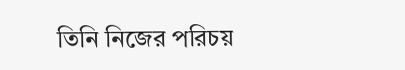তিনি নিজের পরিচয়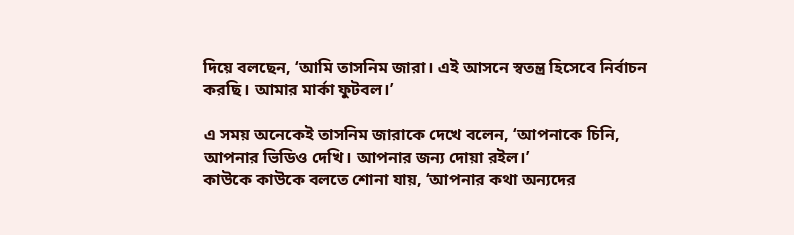দিয়ে বলছেন, ‘আমি তাসনিম জারা। এই আসনে স্বতন্ত্র হিসেবে নির্বাচন করছি। আমার মার্কা ফুটবল।’

এ সময় অনেকেই তাসনিম জারাকে দেখে বলেন, ‘আপনাকে চিনি, আপনার ভিডিও দেখি। আপনার জন্য দোয়া রইল।’
কাউকে কাউকে বলতে শোনা যায়, ‘আপনার কথা অন্যদের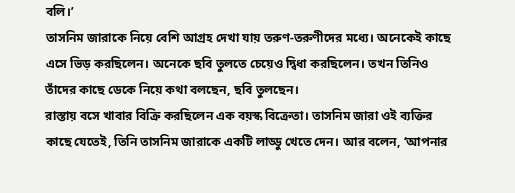বলি।’
তাসনিম জারাকে নিয়ে বেশি আগ্রহ দেখা যায় তরুণ-তরুণীদের মধ্যে। অনেকেই কাছে এসে ভিড় করছিলেন। অনেকে ছবি তুলতে চেয়েও দ্বিধা করছিলেন। তখন তিনিও তাঁদের কাছে ডেকে নিয়ে কথা বলছেন, ছবি তুলছেন।
রাস্তায় বসে খাবার বিক্রি করছিলেন এক বয়স্ক বিক্রেতা। তাসনিম জারা ওই ব্যক্তির কাছে যেতেই, তিনি তাসনিম জারাকে একটি লাড্ডু খেতে দেন। আর বলেন, ‘আপনার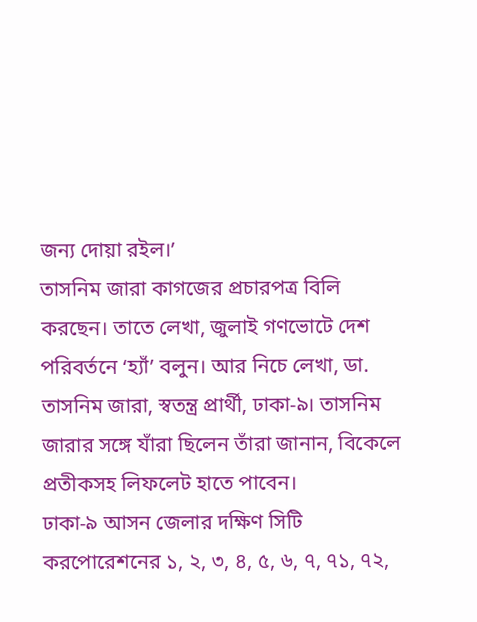জন্য দোয়া রইল।’
তাসনিম জারা কাগজের প্রচারপত্র বিলি করছেন। তাতে লেখা, জুলাই গণভোটে দেশ পরিবর্তনে ‘হ্যাঁ’ বলুন। আর নিচে লেখা, ডা. তাসনিম জারা, স্বতন্ত্র প্রার্থী, ঢাকা-৯। তাসনিম জারার সঙ্গে যাঁরা ছিলেন তাঁরা জানান, বিকেলে প্রতীকসহ লিফলেট হাতে পাবেন।
ঢাকা-৯ আসন জেলার দক্ষিণ সিটি করপোরেশনের ১, ২, ৩, ৪, ৫, ৬, ৭, ৭১, ৭২,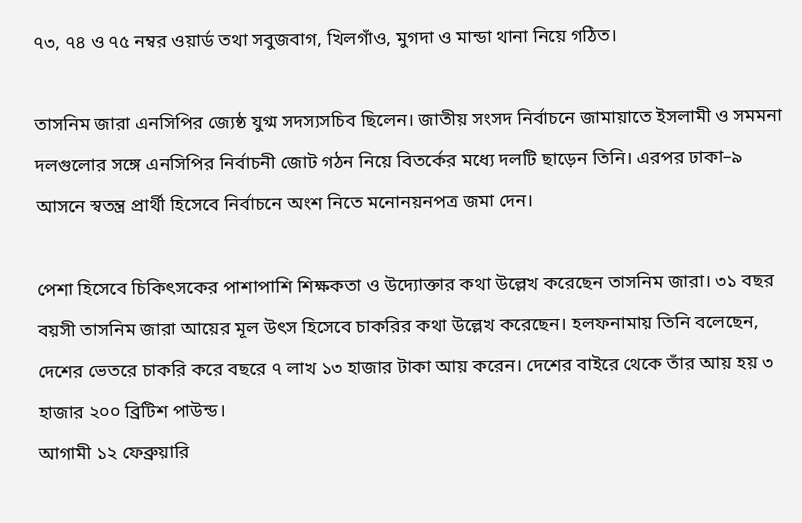৭৩, ৭৪ ও ৭৫ নম্বর ওয়ার্ড তথা সবুজবাগ, খিলগাঁও, মুগদা ও মান্ডা থানা নিয়ে গঠিত।

তাসনিম জারা এনসিপির জ্যেষ্ঠ যুগ্ম সদস্যসচিব ছিলেন। জাতীয় সংসদ নির্বাচনে জামায়াতে ইসলামী ও সমমনা দলগুলোর সঙ্গে এনসিপির নির্বাচনী জোট গঠন নিয়ে বিতর্কের মধ্যে দলটি ছাড়েন তিনি। এরপর ঢাকা–৯ আসনে স্বতন্ত্র প্রার্থী হিসেবে নির্বাচনে অংশ নিতে মনোনয়নপত্র জমা দেন।

পেশা হিসেবে চিকিৎসকের পাশাপাশি শিক্ষকতা ও উদ্যোক্তার কথা উল্লেখ করেছেন তাসনিম জারা। ৩১ বছর বয়সী তাসনিম জারা আয়ের মূল উৎস হিসেবে চাকরির কথা উল্লেখ করেছেন। হলফনামায় তিনি বলেছেন, দেশের ভেতরে চাকরি করে বছরে ৭ লাখ ১৩ হাজার টাকা আয় করেন। দেশের বাইরে থেকে তাঁর আয় হয় ৩ হাজার ২০০ ব্রিটিশ পাউন্ড।
আগামী ১২ ফেব্রুয়ারি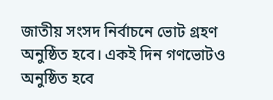জাতীয় সংসদ নির্বাচনে ভোট গ্রহণ অনুষ্ঠিত হবে। একই দিন গণভোটও অনুষ্ঠিত হবে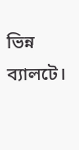ভিন্ন ব্যালটে।